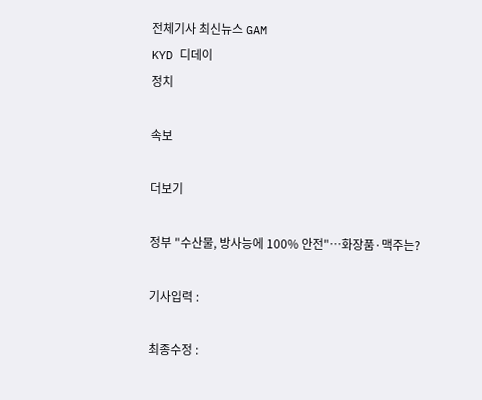전체기사 최신뉴스 GAM
KYD 디데이
정치

속보

더보기

정부 "수산물, 방사능에 100% 안전"…화장품·맥주는?

기사입력 :

최종수정 :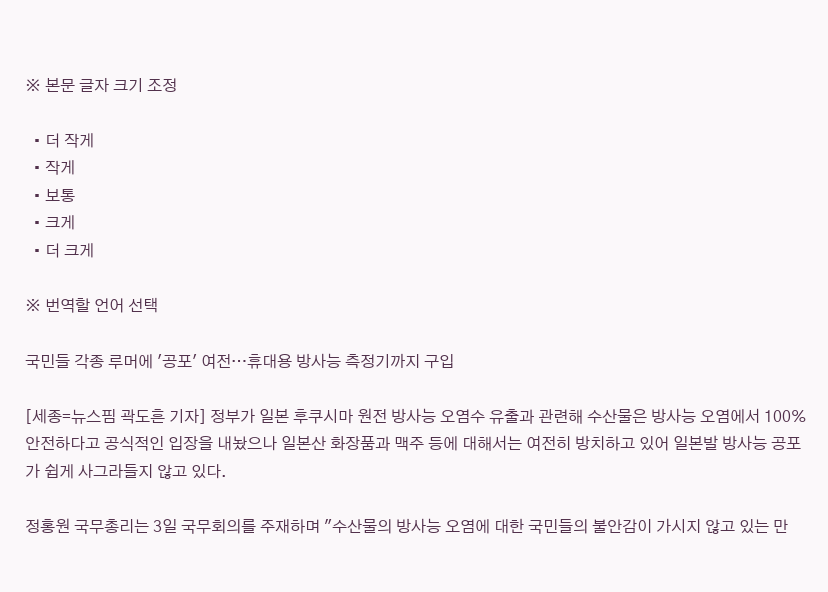※ 본문 글자 크기 조정

  • 더 작게
  • 작게
  • 보통
  • 크게
  • 더 크게

※ 번역할 언어 선택

국민들 각종 루머에 '공포' 여전…휴대용 방사능 측정기까지 구입

[세종=뉴스핌 곽도흔 기자] 정부가 일본 후쿠시마 원전 방사능 오염수 유출과 관련해 수산물은 방사능 오염에서 100% 안전하다고 공식적인 입장을 내놨으나 일본산 화장품과 맥주 등에 대해서는 여전히 방치하고 있어 일본발 방사능 공포가 쉽게 사그라들지 않고 있다.

정홍원 국무총리는 3일 국무회의를 주재하며 "수산물의 방사능 오염에 대한 국민들의 불안감이 가시지 않고 있는 만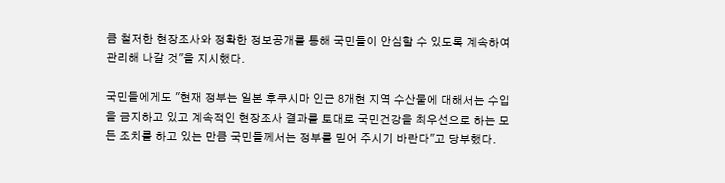큼 철저한 현장조사와 정확한 정보공개를 통해 국민들이 안심할 수 있도록 계속하여 관리해 나갈 것"을 지시했다.

국민들에게도 "현재 정부는 일본 후쿠시마 인근 8개현 지역 수산물에 대해서는 수입을 금지하고 있고 계속적인 현장조사 결과를 토대로 국민건강을 최우선으로 하는 모든 조치를 하고 있는 만큼 국민들께서는 정부를 믿어 주시기 바란다"고 당부했다.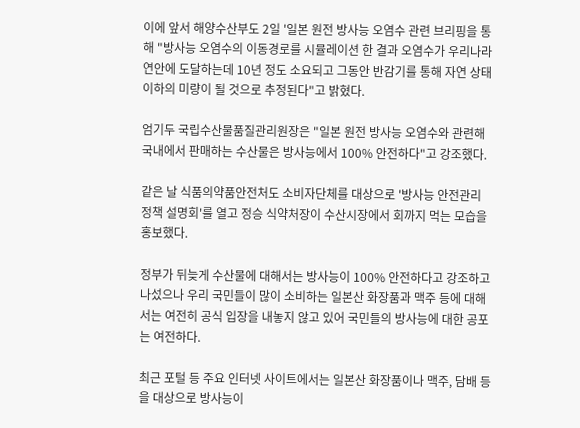이에 앞서 해양수산부도 2일 '일본 원전 방사능 오염수 관련 브리핑을 통해 "방사능 오염수의 이동경로를 시뮬레이션 한 결과 오염수가 우리나라 연안에 도달하는데 10년 정도 소요되고 그동안 반감기를 통해 자연 상태 이하의 미량이 될 것으로 추정된다"고 밝혔다.

엄기두 국립수산물품질관리원장은 "일본 원전 방사능 오염수와 관련해 국내에서 판매하는 수산물은 방사능에서 100% 안전하다"고 강조했다.

같은 날 식품의약품안전처도 소비자단체를 대상으로 '방사능 안전관리 정책 설명회'를 열고 정승 식약처장이 수산시장에서 회까지 먹는 모습을 홍보했다.

정부가 뒤늦게 수산물에 대해서는 방사능이 100% 안전하다고 강조하고 나섰으나 우리 국민들이 많이 소비하는 일본산 화장품과 맥주 등에 대해서는 여전히 공식 입장을 내놓지 않고 있어 국민들의 방사능에 대한 공포는 여전하다.

최근 포털 등 주요 인터넷 사이트에서는 일본산 화장품이나 맥주, 담배 등을 대상으로 방사능이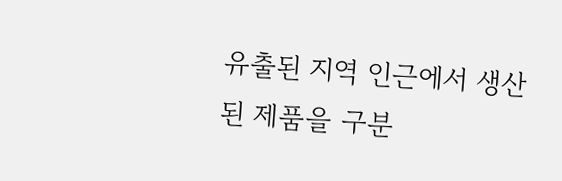유출된 지역 인근에서 생산된 제품을 구분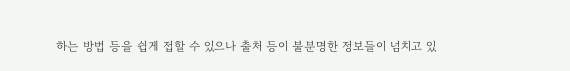하는 방법 등을 쉽게 접할 수 있으나 출처 등이 불분명한 정보들이 넘치고 있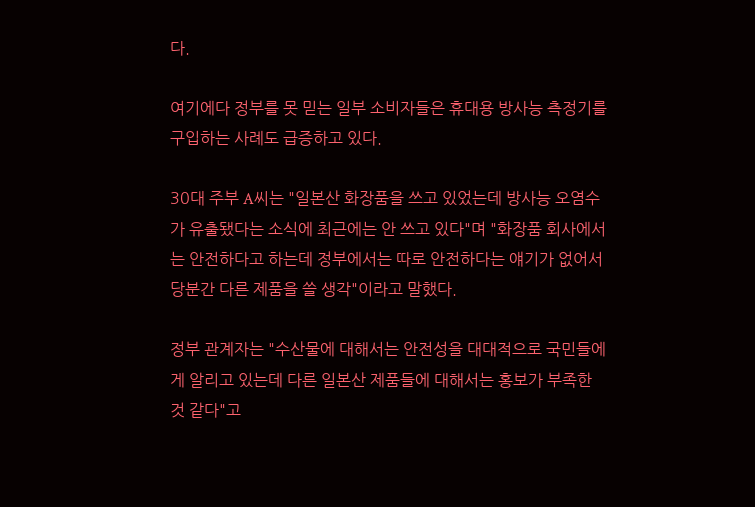다.

여기에다 정부를 못 믿는 일부 소비자들은 휴대용 방사능 측정기를 구입하는 사례도 급증하고 있다.

30대 주부 A씨는 "일본산 화장품을 쓰고 있었는데 방사능 오염수가 유출됐다는 소식에 최근에는 안 쓰고 있다"며 "화장품 회사에서는 안전하다고 하는데 정부에서는 따로 안전하다는 얘기가 없어서 당분간 다른 제품을 쓸 생각"이라고 말했다.

정부 관계자는 "수산물에 대해서는 안전성을 대대적으로 국민들에게 알리고 있는데 다른 일본산 제품들에 대해서는 홍보가 부족한 것 같다"고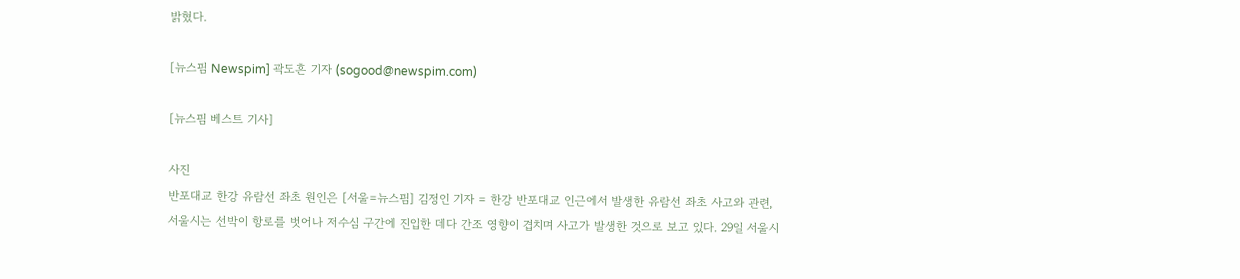밝혔다.

[뉴스핌 Newspim] 곽도흔 기자 (sogood@newspim.com)

[뉴스핌 베스트 기사]

사진
반포대교 한강 유람선 좌초 원인은 [서울=뉴스핌] 김정인 기자 = 한강 반포대교 인근에서 발생한 유람선 좌초 사고와 관련, 서울시는 선박이 항로를 벗어나 저수심 구간에 진입한 데다 간조 영향이 겹치며 사고가 발생한 것으로 보고 있다. 29일 서울시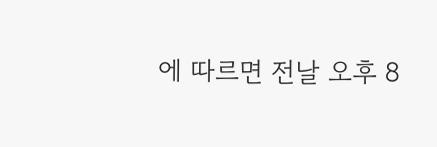에 따르면 전날 오후 8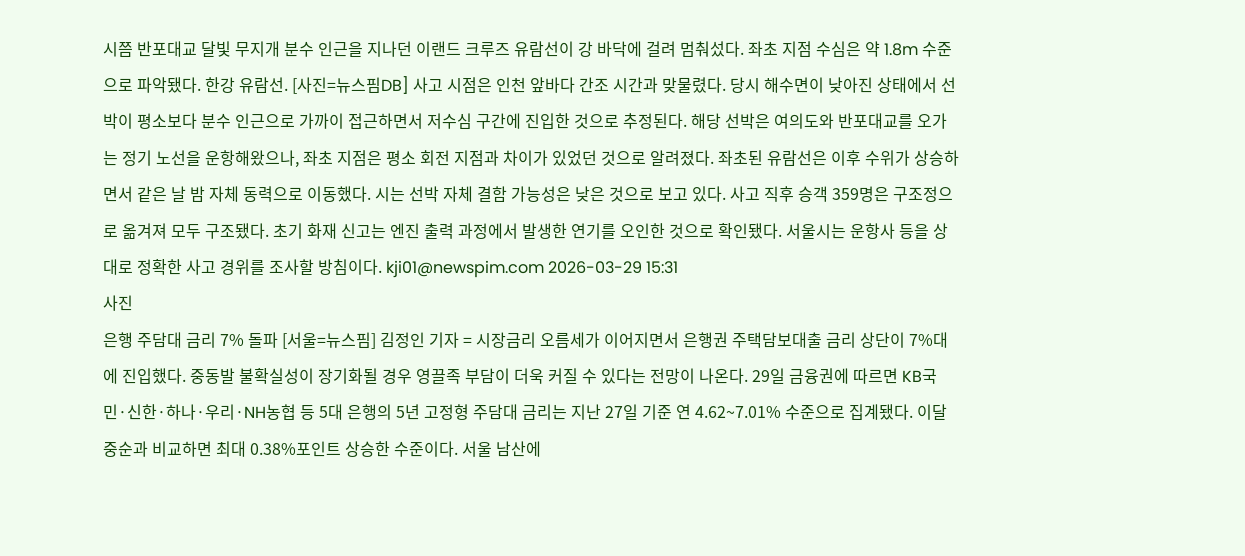시쯤 반포대교 달빛 무지개 분수 인근을 지나던 이랜드 크루즈 유람선이 강 바닥에 걸려 멈춰섰다. 좌초 지점 수심은 약 1.8m 수준으로 파악됐다. 한강 유람선. [사진=뉴스핌DB] 사고 시점은 인천 앞바다 간조 시간과 맞물렸다. 당시 해수면이 낮아진 상태에서 선박이 평소보다 분수 인근으로 가까이 접근하면서 저수심 구간에 진입한 것으로 추정된다. 해당 선박은 여의도와 반포대교를 오가는 정기 노선을 운항해왔으나, 좌초 지점은 평소 회전 지점과 차이가 있었던 것으로 알려졌다. 좌초된 유람선은 이후 수위가 상승하면서 같은 날 밤 자체 동력으로 이동했다. 시는 선박 자체 결함 가능성은 낮은 것으로 보고 있다. 사고 직후 승객 359명은 구조정으로 옮겨져 모두 구조됐다. 초기 화재 신고는 엔진 출력 과정에서 발생한 연기를 오인한 것으로 확인됐다. 서울시는 운항사 등을 상대로 정확한 사고 경위를 조사할 방침이다. kji01@newspim.com 2026-03-29 15:31
사진
은행 주담대 금리 7% 돌파 [서울=뉴스핌] 김정인 기자 = 시장금리 오름세가 이어지면서 은행권 주택담보대출 금리 상단이 7%대에 진입했다. 중동발 불확실성이 장기화될 경우 영끌족 부담이 더욱 커질 수 있다는 전망이 나온다. 29일 금융권에 따르면 KB국민·신한·하나·우리·NH농협 등 5대 은행의 5년 고정형 주담대 금리는 지난 27일 기준 연 4.62~7.01% 수준으로 집계됐다. 이달 중순과 비교하면 최대 0.38%포인트 상승한 수준이다. 서울 남산에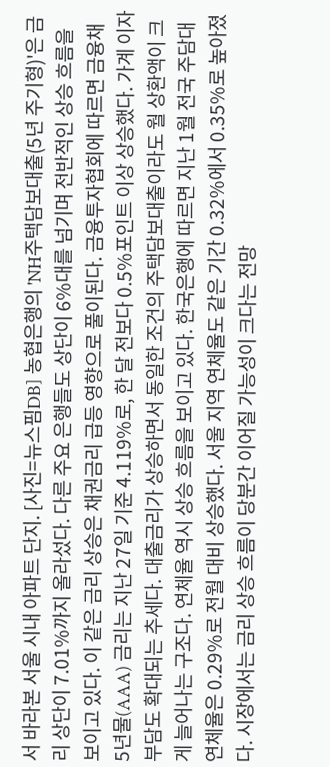서 바라본 서울 시내 아파트 단지. [사진=뉴스핌DB] 농협은행의 'NH주택담보대출(5년 주기형)'은 금리 상단이 7.01%까지 올라섰다. 다른 주요 은행들도 상단이 6%대를 넘기며 전반적인 상승 흐름을 보이고 있다. 이 같은 금리 상승은 채권금리 급등 영향으로 풀이된다. 금융투자협회에 따르면 금융채 5년물(AAA) 금리는 지난 27일 기준 4.119%로, 한 달 전보다 0.5%포인트 이상 상승했다. 가계 이자 부담도 확대되는 추세다. 대출금리가 상승하면서 동일한 조건의 주택담보대출이라도 월 상환액이 크게 늘어나는 구조다. 연체율 역시 상승 흐름을 보이고 있다. 한국은행에 따르면 지난 1월 전국 주담대 연체율은 0.29%로 전월 대비 상승했다. 서울 지역 연체율도 같은 기간 0.32%에서 0.35%로 높아졌다. 시장에서는 금리 상승 흐름이 당분간 이어질 가능성이 크다는 전망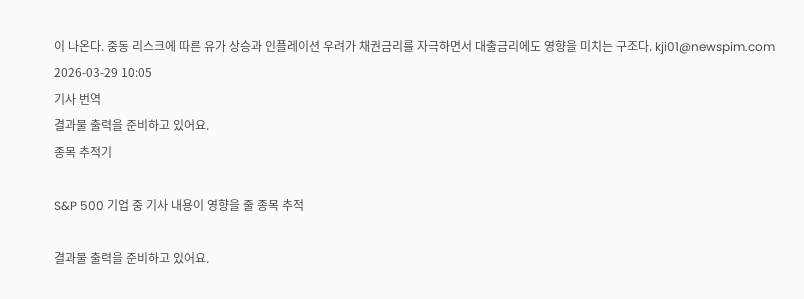이 나온다. 중동 리스크에 따른 유가 상승과 인플레이션 우려가 채권금리를 자극하면서 대출금리에도 영향을 미치는 구조다. kji01@newspim.com 2026-03-29 10:05
기사 번역
결과물 출력을 준비하고 있어요.
종목 추적기

S&P 500 기업 중 기사 내용이 영향을 줄 종목 추적

결과물 출력을 준비하고 있어요.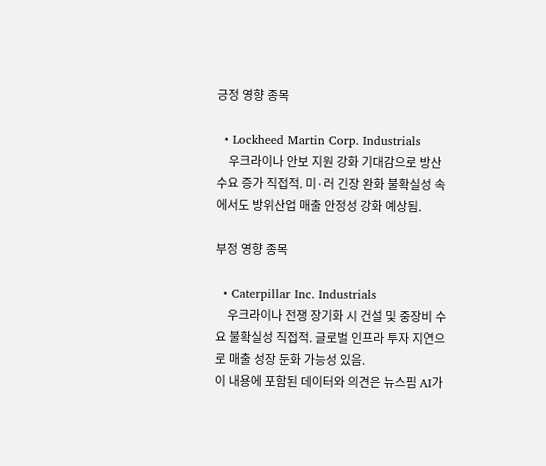긍정 영향 종목

  • Lockheed Martin Corp. Industrials
    우크라이나 안보 지원 강화 기대감으로 방산 수요 증가 직접적. 미·러 긴장 완화 불확실성 속에서도 방위산업 매출 안정성 강화 예상됨.

부정 영향 종목

  • Caterpillar Inc. Industrials
    우크라이나 전쟁 장기화 시 건설 및 중장비 수요 불확실성 직접적. 글로벌 인프라 투자 지연으로 매출 성장 둔화 가능성 있음.
이 내용에 포함된 데이터와 의견은 뉴스핌 AI가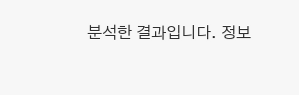분석한 결과입니다. 정보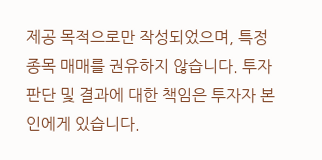제공 목적으로만 작성되었으며, 특정 종목 매매를 권유하지 않습니다. 투자 판단 및 결과에 대한 책임은 투자자 본인에게 있습니다.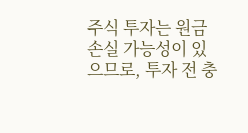주식 투자는 원금 손실 가능성이 있으므로, 투자 전 충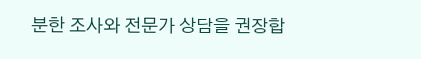분한 조사와 전문가 상담을 권장합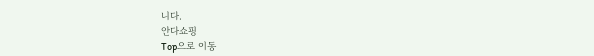니다.
안다쇼핑
Top으로 이동